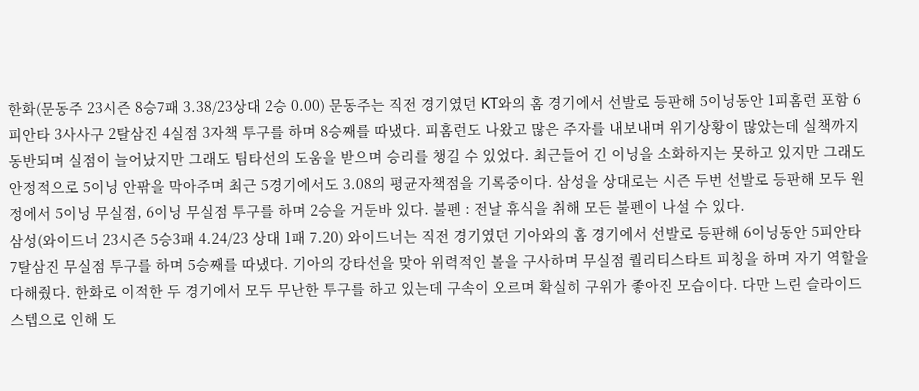한화(문동주 23시즌 8승7패 3.38/23상대 2승 0.00) 문동주는 직전 경기였던 KT와의 홈 경기에서 선발로 등판해 5이닝동안 1피홈런 포함 6피안타 3사사구 2탈삼진 4실점 3자책 투구를 하며 8승째를 따냈다. 피홈런도 나왔고 많은 주자를 내보내며 위기상황이 많았는데 실책까지 동반되며 실점이 늘어났지만 그래도 팀타선의 도움을 받으며 승리를 챙길 수 있었다. 최근들어 긴 이닝을 소화하지는 못하고 있지만 그래도 안정적으로 5이닝 안팎을 막아주며 최근 5경기에서도 3.08의 평균자책점을 기록중이다. 삼성을 상대로는 시즌 두번 선발로 등판해 모두 원정에서 5이닝 무실점, 6이닝 무실점 투구를 하며 2승을 거둔바 있다. 불펜 : 전날 휴식을 취해 모든 불펜이 나설 수 있다.
삼성(와이드너 23시즌 5승3패 4.24/23 상대 1패 7.20) 와이드너는 직전 경기였던 기아와의 홈 경기에서 선발로 등판해 6이닝동안 5피안타 7탈삼진 무실점 투구를 하며 5승째를 따냈다. 기아의 강타선을 맞아 위력적인 볼을 구사하며 무실점 퀄리티스타트 피칭을 하며 자기 역할을 다해줬다. 한화로 이적한 두 경기에서 모두 무난한 투구를 하고 있는데 구속이 오르며 확실히 구위가 좋아진 모습이다. 다만 느린 슬라이드 스텝으로 인해 도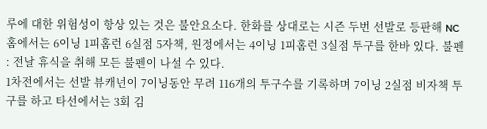루에 대한 위험성이 항상 있는 것은 불안요소다. 한화를 상대로는 시즌 두번 선발로 등판해 NC 홈에서는 6이닝 1피홈런 6실점 5자책, 원정에서는 4이닝 1피홈런 3실점 투구를 한바 있다. 불펜 : 전날 휴식을 취해 모든 불펜이 나설 수 있다.
1차전에서는 선발 뷰캐넌이 7이닝동안 무려 116개의 투구수를 기록하며 7이닝 2실점 비자책 투구를 하고 타선에서는 3회 김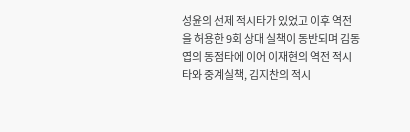성윤의 선제 적시타가 있었고 이후 역전을 허용한 9회 상대 실책이 동반되며 김동엽의 동점타에 이어 이재현의 역전 적시타와 중계실책, 김지찬의 적시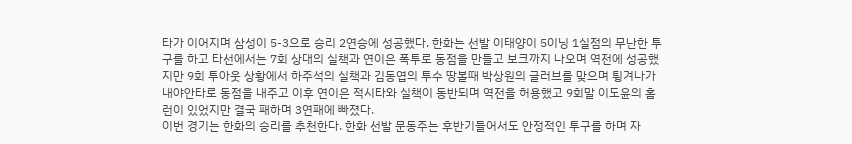타가 이어지며 삼성이 5-3으로 승리 2연승에 성공했다. 한화는 선발 이태양이 5이닝 1실점의 무난한 투구를 하고 타선에서는 7회 상대의 실책과 연이은 폭투로 동점을 만들고 보크까지 나오며 역전에 성공했지만 9회 투아웃 상황에서 하주석의 실책과 김동엽의 투수 땅볼때 박상원의 글러브를 맞으며 튕겨나가 내야안타로 동점을 내주고 이후 연이은 적시타와 실책이 동반되며 역전을 허용했고 9회말 이도윤의 홈런이 있었지만 결국 패하며 3연패에 빠졌다.
이번 경기는 한화의 승리를 추천한다. 한화 선발 문동주는 후반기들어서도 안정적인 투구를 하며 자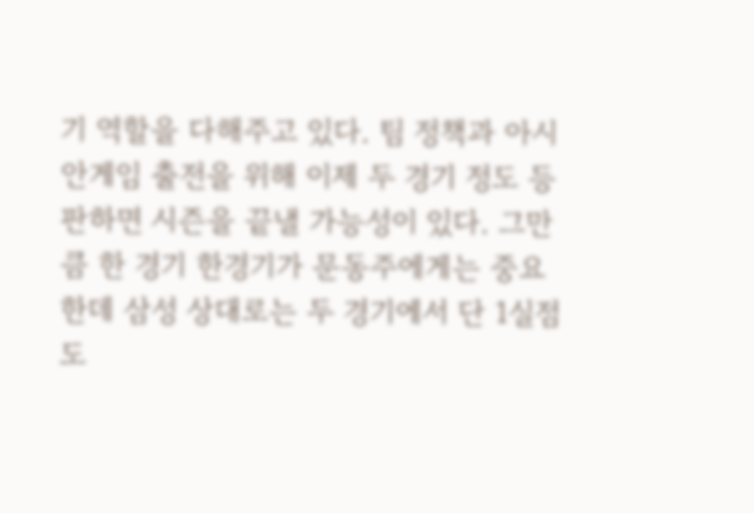기 역할을 다해주고 있다. 팀 정책과 아시안게임 출전을 위해 이제 두 경기 정도 등판하면 시즌을 끝낼 가능성이 있다. 그만큼 한 경기 한경기가 문동주에게는 중요한데 삼성 상대로는 두 경기에서 단 1실점도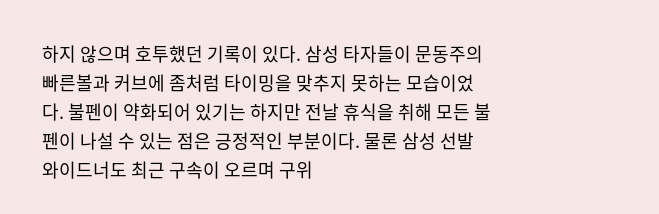하지 않으며 호투했던 기록이 있다. 삼성 타자들이 문동주의 빠른볼과 커브에 좀처럼 타이밍을 맞추지 못하는 모습이었다. 불펜이 약화되어 있기는 하지만 전날 휴식을 취해 모든 불펜이 나설 수 있는 점은 긍정적인 부분이다. 물론 삼성 선발 와이드너도 최근 구속이 오르며 구위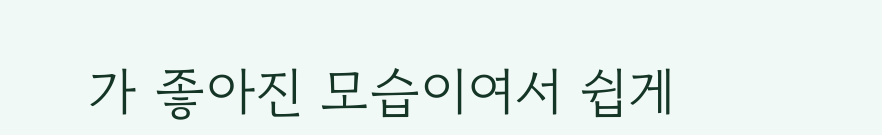가 좋아진 모습이여서 쉽게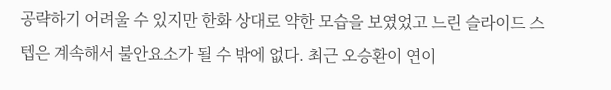공략하기 어려울 수 있지만 한화 상대로 약한 모습을 보였었고 느린 슬라이드 스텝은 계속해서 불안요소가 될 수 밖에 없다. 최근 오승환이 연이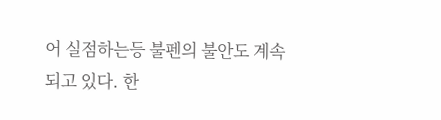어 실점하는등 불펜의 불안도 계속되고 있다. 한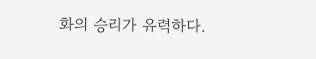화의 승리가 유력하다.